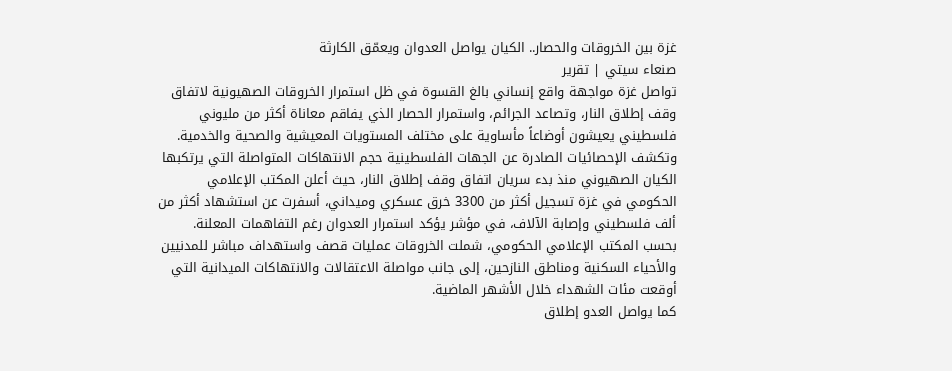غزة بين الخروقات والحصار.. الكيان يواصل العدوان ويعمّق الكارثة
صنعاء سيتي | تقرير
تواصل غزة مواجهة واقع إنساني بالغ القسوة في ظل استمرار الخروقات الصهيونية لاتفاق وقف إطلاق النار، وتصاعد الجرائم، واستمرار الحصار الذي يفاقم معاناة أكثر من مليوني فلسطيني يعيشون أوضاعاً مأساوية على مختلف المستويات المعيشية والصحية والخدمية.
وتكشف الإحصائيات الصادرة عن الجهات الفلسطينية حجم الانتهاكات المتواصلة التي يرتكبها الكيان الصهيوني منذ بدء سريان اتفاق وقف إطلاق النار، حيث أعلن المكتب الإعلامي الحكومي في غزة تسجيل أكثر من 3300 خرق عسكري وميداني، أسفرت عن استشهاد أكثر من ألف فلسطيني وإصابة الآلاف، في مؤشر يؤكد استمرار العدوان رغم التفاهمات المعلنة.
بحسب المكتب الإعلامي الحكومي، شملت الخروقات عمليات قصف واستهداف مباشر للمدنيين والأحياء السكنية ومناطق النازحين، إلى جانب مواصلة الاعتقالات والانتهاكات الميدانية التي أوقعت مئات الشهداء خلال الأشهر الماضية.
كما يواصل العدو إطلاق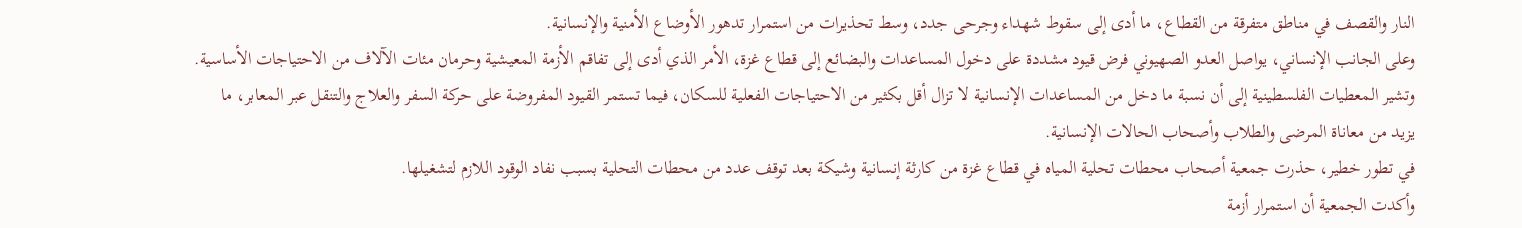النار والقصف في مناطق متفرقة من القطاع، ما أدى إلى سقوط شهداء وجرحى جدد، وسط تحذيرات من استمرار تدهور الأوضاع الأمنية والإنسانية.
وعلى الجانب الإنساني، يواصل العدو الصهيوني فرض قيود مشددة على دخول المساعدات والبضائع إلى قطاع غزة، الأمر الذي أدى إلى تفاقم الأزمة المعيشية وحرمان مئات الآلاف من الاحتياجات الأساسية.
وتشير المعطيات الفلسطينية إلى أن نسبة ما دخل من المساعدات الإنسانية لا تزال أقل بكثير من الاحتياجات الفعلية للسكان، فيما تستمر القيود المفروضة على حركة السفر والعلاج والتنقل عبر المعابر، ما يزيد من معاناة المرضى والطلاب وأصحاب الحالات الإنسانية.
في تطور خطير، حذرت جمعية أصحاب محطات تحلية المياه في قطاع غزة من كارثة إنسانية وشيكة بعد توقف عدد من محطات التحلية بسبب نفاد الوقود اللازم لتشغيلها.
وأكدت الجمعية أن استمرار أزمة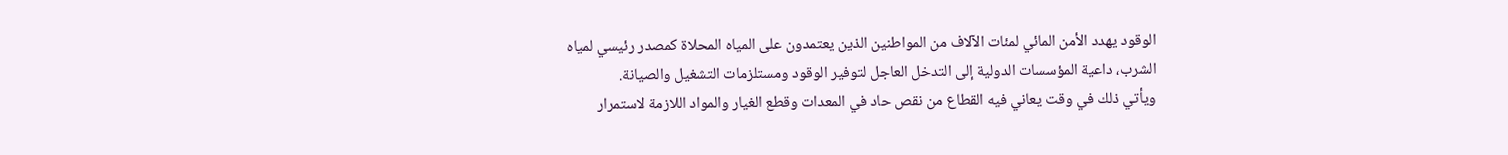الوقود يهدد الأمن المائي لمئات الآلاف من المواطنين الذين يعتمدون على المياه المحلاة كمصدر رئيسي لمياه الشرب، داعية المؤسسات الدولية إلى التدخل العاجل لتوفير الوقود ومستلزمات التشغيل والصيانة.
ويأتي ذلك في وقت يعاني فيه القطاع من نقص حاد في المعدات وقطع الغيار والمواد اللازمة لاستمرار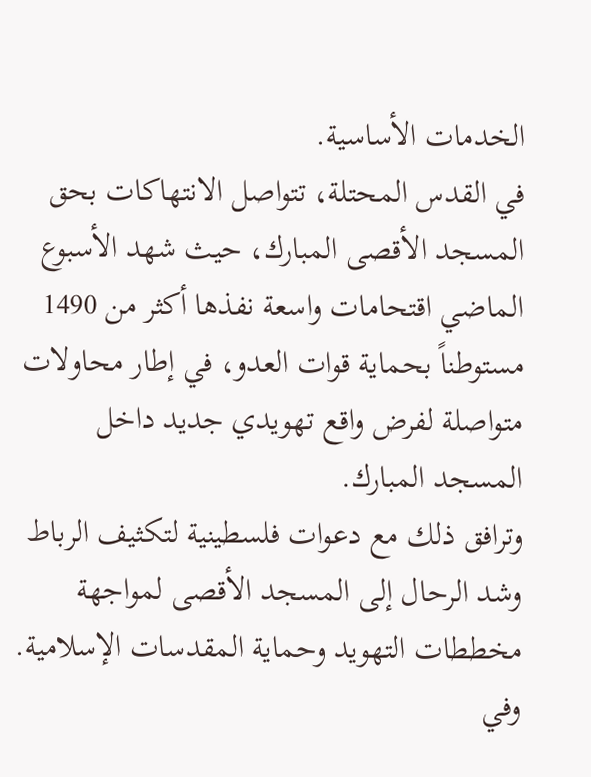الخدمات الأساسية.
في القدس المحتلة، تتواصل الانتهاكات بحق المسجد الأقصى المبارك، حيث شهد الأسبوع الماضي اقتحامات واسعة نفذها أكثر من 1490 مستوطناً بحماية قوات العدو، في إطار محاولات متواصلة لفرض واقع تهويدي جديد داخل المسجد المبارك.
وترافق ذلك مع دعوات فلسطينية لتكثيف الرباط وشد الرحال إلى المسجد الأقصى لمواجهة مخططات التهويد وحماية المقدسات الإسلامية.
وفي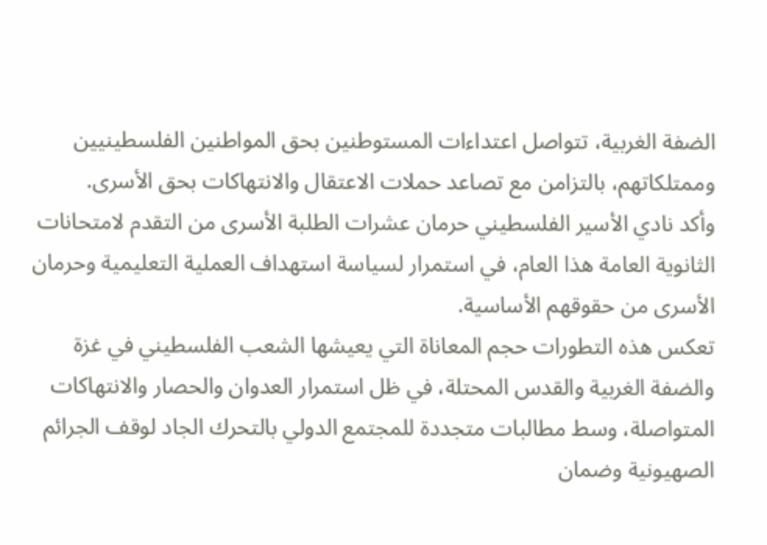الضفة الغربية، تتواصل اعتداءات المستوطنين بحق المواطنين الفلسطينيين وممتلكاتهم، بالتزامن مع تصاعد حملات الاعتقال والانتهاكات بحق الأسرى.
وأكد نادي الأسير الفلسطيني حرمان عشرات الطلبة الأسرى من التقدم لامتحانات الثانوية العامة هذا العام، في استمرار لسياسة استهداف العملية التعليمية وحرمان الأسرى من حقوقهم الأساسية.
تعكس هذه التطورات حجم المعاناة التي يعيشها الشعب الفلسطيني في غزة والضفة الغربية والقدس المحتلة، في ظل استمرار العدوان والحصار والانتهاكات المتواصلة، وسط مطالبات متجددة للمجتمع الدولي بالتحرك الجاد لوقف الجرائم الصهيونية وضمان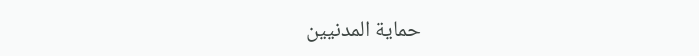حماية المدنيين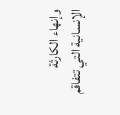وإنهاء الكارثة الإنسانية التي تتفاقم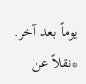يوماً بعد آخر.
*نقلاً عن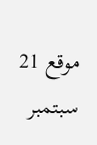موقع 21 سبتمبر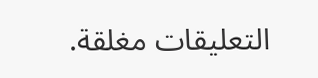التعليقات مغلقة.